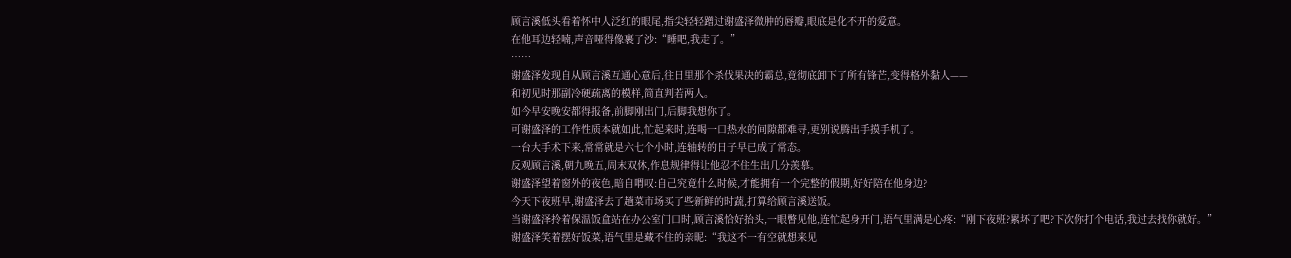顾言溪低头看着怀中人泛红的眼尾,指尖轻轻蹭过谢盛泽微肿的唇瓣,眼底是化不开的爱意。
在他耳边轻喃,声音哑得像裹了沙:“睡吧,我走了。”
……
谢盛泽发现自从顾言溪互通心意后,往日里那个杀伐果决的霸总,竟彻底卸下了所有锋芒,变得格外黏人——
和初见时那副冷硬疏离的模样,简直判若两人。
如今早安晚安都得报备,前脚刚出门,后脚我想你了。
可谢盛泽的工作性质本就如此,忙起来时,连喝一口热水的间隙都难寻,更别说腾出手摸手机了。
一台大手术下来,常常就是六七个小时,连轴转的日子早已成了常态。
反观顾言溪,朝九晚五,周末双休,作息规律得让他忍不住生出几分羡慕。
谢盛泽望着窗外的夜色,暗自喟叹:自己究竟什么时候,才能拥有一个完整的假期,好好陪在他身边?
今天下夜班早,谢盛泽去了趟菜市场买了些新鲜的时蔬,打算给顾言溪送饭。
当谢盛泽拎着保温饭盒站在办公室门口时,顾言溪恰好抬头,一眼瞥见他,连忙起身开门,语气里满是心疼:“刚下夜班?累坏了吧?下次你打个电话,我过去找你就好。”
谢盛泽笑着摆好饭菜,语气里是藏不住的亲昵:“我这不一有空就想来见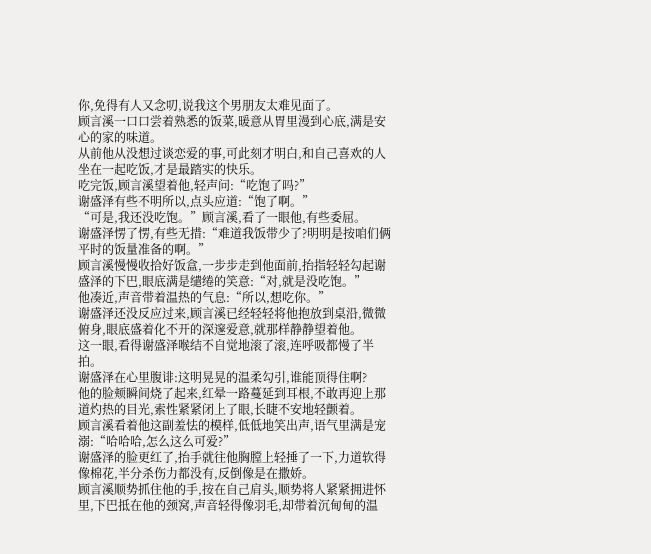你,免得有人又念叨,说我这个男朋友太难见面了。
顾言溪一口口尝着熟悉的饭菜,暖意从胃里漫到心底,满是安心的家的味道。
从前他从没想过谈恋爱的事,可此刻才明白,和自己喜欢的人坐在一起吃饭,才是最踏实的快乐。
吃完饭,顾言溪望着他,轻声问:“吃饱了吗?”
谢盛泽有些不明所以,点头应道:“饱了啊。”
“可是,我还没吃饱。”顾言溪,看了一眼他,有些委屈。
谢盛泽愣了愣,有些无措:“难道我饭带少了?明明是按咱们俩平时的饭量准备的啊。”
顾言溪慢慢收拾好饭盒,一步步走到他面前,抬指轻轻勾起谢盛泽的下巴,眼底满是缱绻的笑意:“对,就是没吃饱。”
他凑近,声音带着温热的气息:“所以,想吃你。”
谢盛泽还没反应过来,顾言溪已经轻轻将他抱放到桌沿,微微俯身,眼底盛着化不开的深邃爱意,就那样静静望着他。
这一眼,看得谢盛泽喉结不自觉地滚了滚,连呼吸都慢了半拍。
谢盛泽在心里腹诽:这明晃晃的温柔勾引,谁能顶得住啊?
他的脸颊瞬间烧了起来,红晕一路蔓延到耳根,不敢再迎上那道灼热的目光,索性紧紧闭上了眼,长睫不安地轻颤着。
顾言溪看着他这副羞怯的模样,低低地笑出声,语气里满是宠溺:“哈哈哈,怎么这么可爱?”
谢盛泽的脸更红了,抬手就往他胸膛上轻捶了一下,力道软得像棉花,半分杀伤力都没有,反倒像是在撒娇。
顾言溪顺势抓住他的手,按在自己肩头,顺势将人紧紧拥进怀里,下巴抵在他的颈窝,声音轻得像羽毛,却带着沉甸甸的温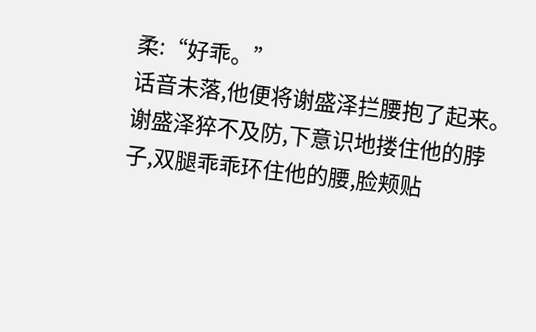柔:“好乖。”
话音未落,他便将谢盛泽拦腰抱了起来。
谢盛泽猝不及防,下意识地搂住他的脖子,双腿乖乖环住他的腰,脸颊贴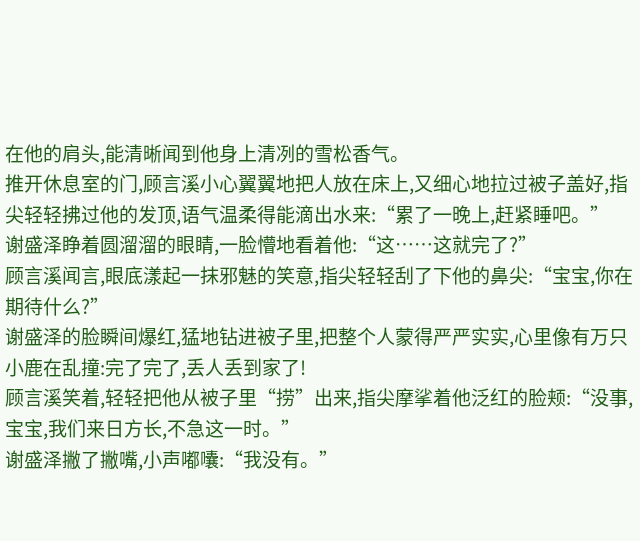在他的肩头,能清晰闻到他身上清冽的雪松香气。
推开休息室的门,顾言溪小心翼翼地把人放在床上,又细心地拉过被子盖好,指尖轻轻拂过他的发顶,语气温柔得能滴出水来:“累了一晚上,赶紧睡吧。”
谢盛泽睁着圆溜溜的眼睛,一脸懵地看着他:“这……这就完了?”
顾言溪闻言,眼底漾起一抹邪魅的笑意,指尖轻轻刮了下他的鼻尖:“宝宝,你在期待什么?”
谢盛泽的脸瞬间爆红,猛地钻进被子里,把整个人蒙得严严实实,心里像有万只小鹿在乱撞:完了完了,丢人丢到家了!
顾言溪笑着,轻轻把他从被子里“捞”出来,指尖摩挲着他泛红的脸颊:“没事,宝宝,我们来日方长,不急这一时。”
谢盛泽撇了撇嘴,小声嘟囔:“我没有。”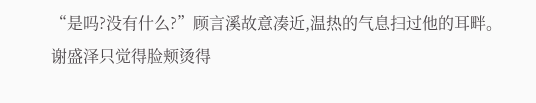“是吗?没有什么?”顾言溪故意凑近,温热的气息扫过他的耳畔。
谢盛泽只觉得脸颊烫得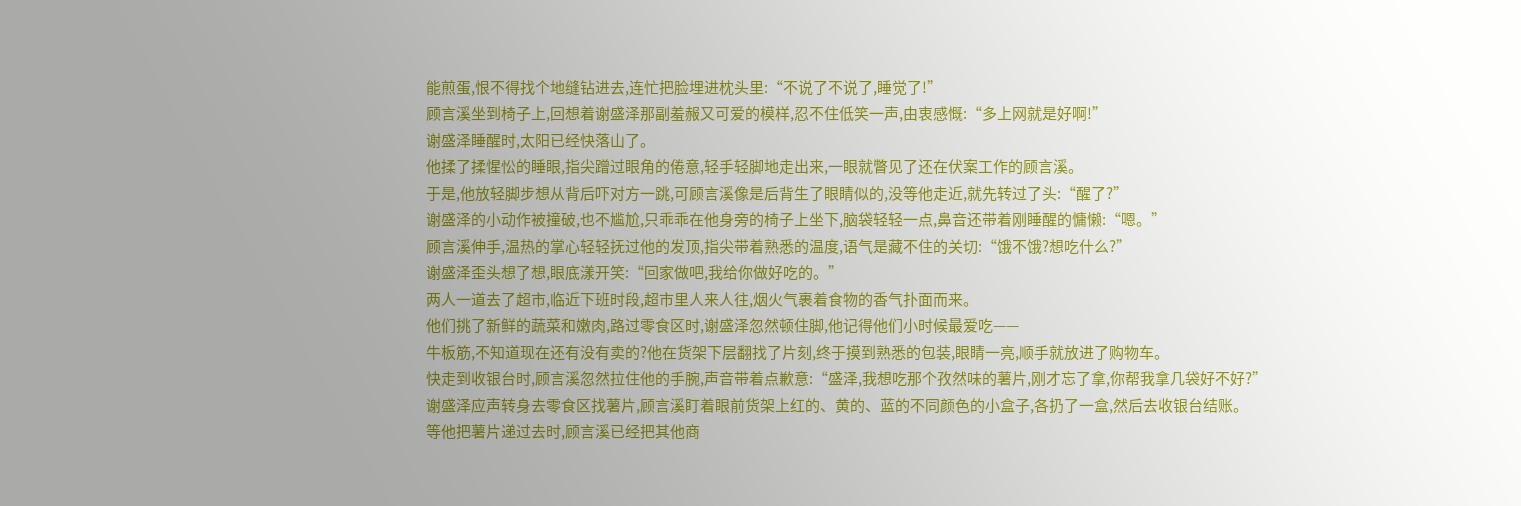能煎蛋,恨不得找个地缝钻进去,连忙把脸埋进枕头里:“不说了不说了,睡觉了!”
顾言溪坐到椅子上,回想着谢盛泽那副羞赧又可爱的模样,忍不住低笑一声,由衷感慨:“多上网就是好啊!”
谢盛泽睡醒时,太阳已经快落山了。
他揉了揉惺忪的睡眼,指尖蹭过眼角的倦意,轻手轻脚地走出来,一眼就瞥见了还在伏案工作的顾言溪。
于是,他放轻脚步想从背后吓对方一跳,可顾言溪像是后背生了眼睛似的,没等他走近,就先转过了头:“醒了?”
谢盛泽的小动作被撞破,也不尴尬,只乖乖在他身旁的椅子上坐下,脑袋轻轻一点,鼻音还带着刚睡醒的慵懒:“嗯。”
顾言溪伸手,温热的掌心轻轻抚过他的发顶,指尖带着熟悉的温度,语气是藏不住的关切:“饿不饿?想吃什么?”
谢盛泽歪头想了想,眼底漾开笑:“回家做吧,我给你做好吃的。”
两人一道去了超市,临近下班时段,超市里人来人往,烟火气裹着食物的香气扑面而来。
他们挑了新鲜的蔬菜和嫩肉,路过零食区时,谢盛泽忽然顿住脚,他记得他们小时候最爱吃——
牛板筋,不知道现在还有没有卖的?他在货架下层翻找了片刻,终于摸到熟悉的包装,眼睛一亮,顺手就放进了购物车。
快走到收银台时,顾言溪忽然拉住他的手腕,声音带着点歉意:“盛泽,我想吃那个孜然味的薯片,刚才忘了拿,你帮我拿几袋好不好?”
谢盛泽应声转身去零食区找薯片,顾言溪盯着眼前货架上红的、黄的、蓝的不同颜色的小盒子,各扔了一盒,然后去收银台结账。
等他把薯片递过去时,顾言溪已经把其他商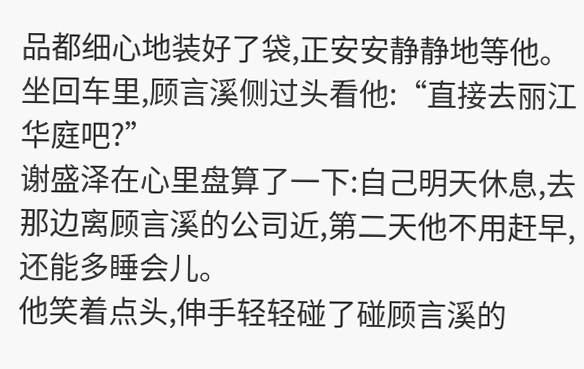品都细心地装好了袋,正安安静静地等他。
坐回车里,顾言溪侧过头看他:“直接去丽江华庭吧?”
谢盛泽在心里盘算了一下:自己明天休息,去那边离顾言溪的公司近,第二天他不用赶早,还能多睡会儿。
他笑着点头,伸手轻轻碰了碰顾言溪的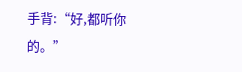手背:“好,都听你的。”